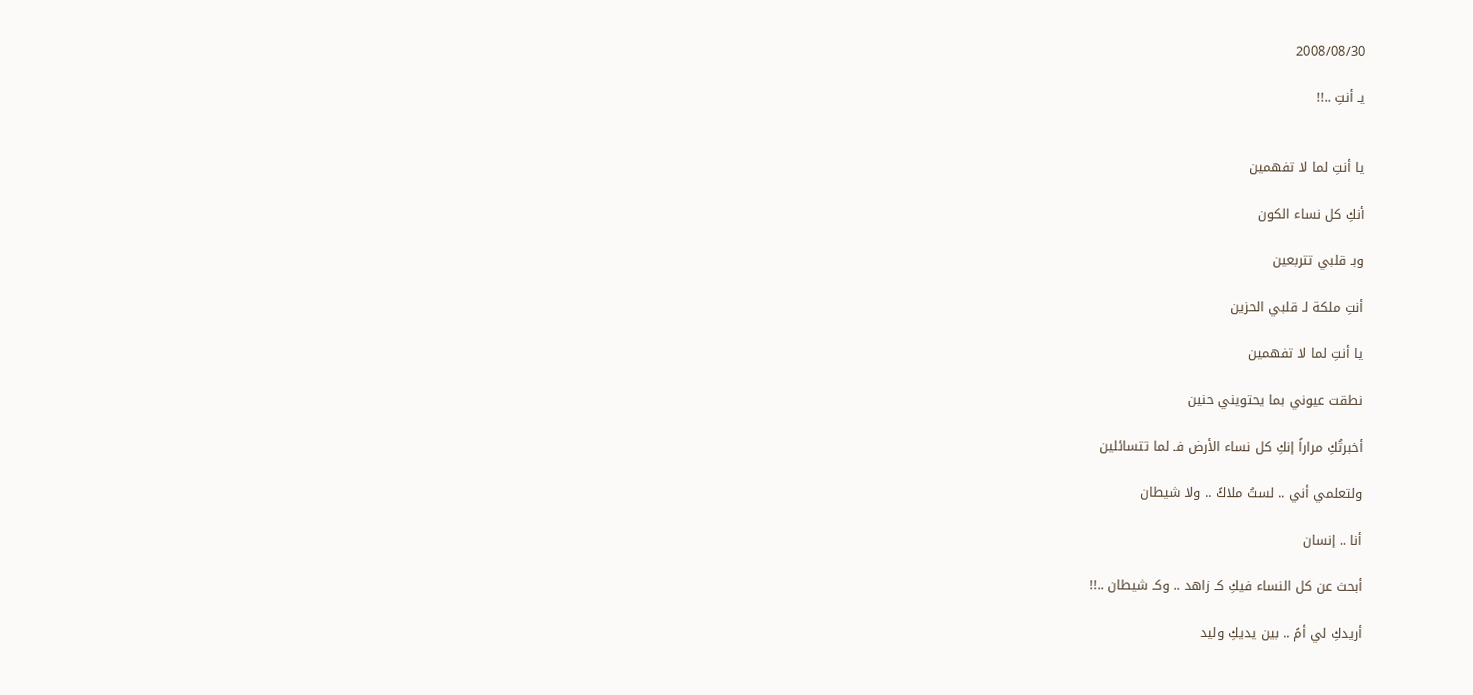2008/08/30

يـ أنتِ ..!!


يا أنتِ لما لا تفهمين

أنكِ كل نساء الكون

وبـ قلبي تتربعين

أنتِ ملكة لـ قلبي الحزين

يا أنتِ لما لا تفهمين

نطقت عيوني بما يحتويني حنين

أخبرتُكِ مراراً إنكِ كل نساء الأرض فـ لما تتسائلين

ولتعلمي أني .. لستُ ملاكً .. ولا شيطان

أنا .. إنسان

أبحث عن كل النساء فيكِ كـ زاهد .. وكـ شيطان ..!!

أريدكِ لي أمً .. بين يديكِ وليد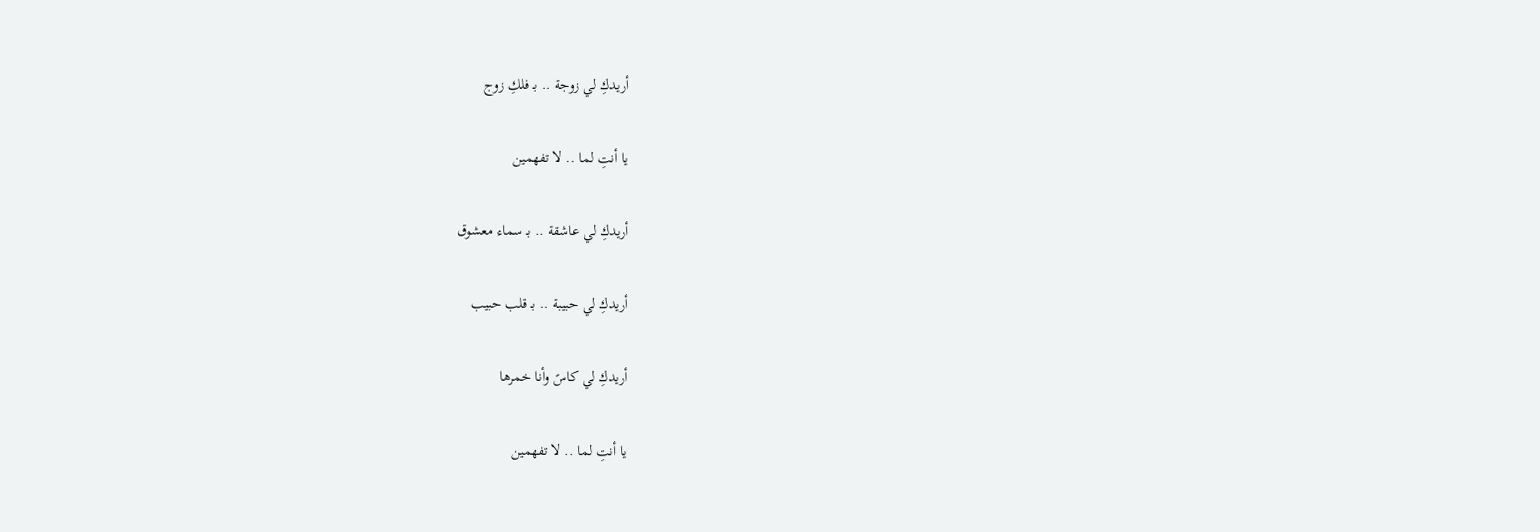أريدكِ لي زوجة .. بـ فلكِ زوج

يا أنتِ لما .. لا تفهمين

أريدكِ لي عاشقة .. بـ سماء معشوق

أريدكِ لي حبيبة .. بـ قلب حبيب

أريدكِ لي كاسً وأنا خمرها

يا أنتِ لما .. لا تفهمين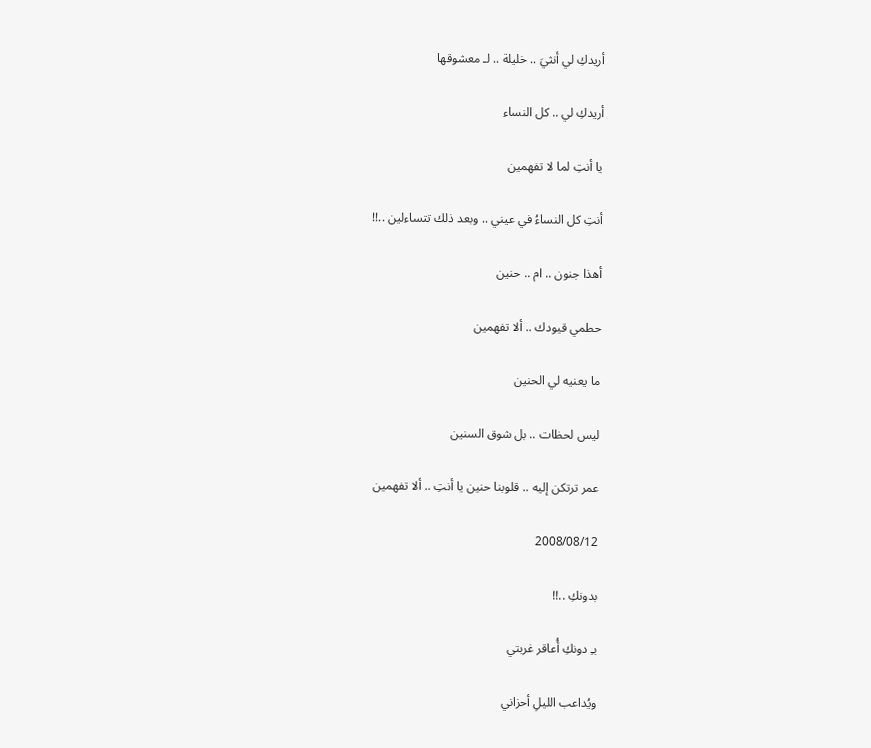أريدكِ لي أنثيَ .. خليلة .. لـ معشوقها

أريدكِ لي .. كل النساء

يا أنتِ لما لا تفهمين

أنتِ كل النساءُ في عيني .. وبعد ذلك تتساءلين ..!!

أهذا جنون .. ام .. حنين

حطمي قيودك .. ألا تفهمين

ما يعنيه لي الحنين

ليس لحظات .. بل شوق السنين

عمر ترتكن إليه .. قلوبنا حنين يا أنتِ .. ألا تفهمين

2008/08/12

بدونكِ ..!!

بـِ دونكِ أُعاقر غربتي

ويُداعب الليلِ أحزاني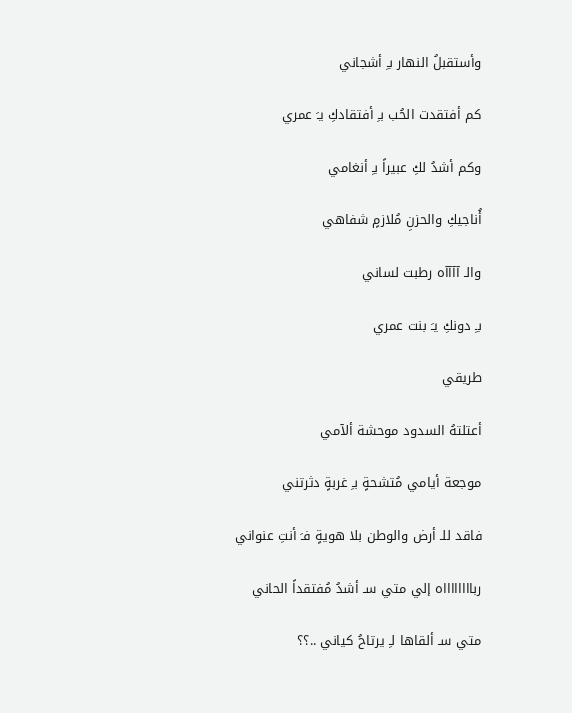وأستقبلُ النهار بـِ أشجاني

كم أفتقدت الحُب بـِ أفتقادكِ يـَ عمري

وكم أشدُ لكِ عبيراً بـِ أنغامي

أُناجيكِ والحزنِ مُلازمٍ شفاهي

والـ آآآآه رطبت لساني

بـِ دونكِ يـَ بنت عمري

طريقي

أعتلتهُ السدود موحشة ألآمي

موجعة أيامي مُتشحةٍ بـِ غربةٍ دثرتني

فاقد للـ أرض والوطن بلا هويةٍ فـَ أنتِ عنواني

ربااااااااه إلي متي سـ أشدُ مُفتقداً الحاني

متي سـ ألقاها لـِ يرتاحُ كياني ..؟؟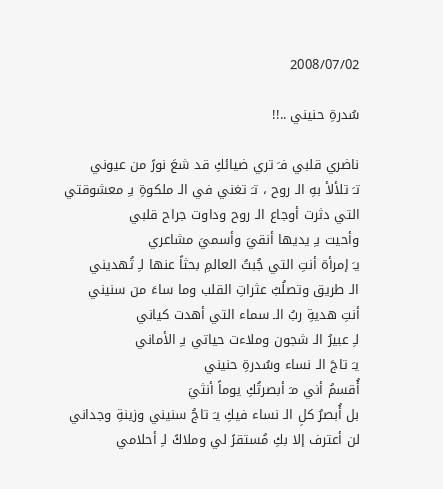2008/07/02

سُدرةِ حنيني ..!!

ناضري قلبي فـَ تري ضيائكِ قد شعَ نورً من عيوني
تـَ تلألأ بهِ الـ روح ، تـَ تغني في الـ ملكوةِ بـِ معشوقتي
التي دثرت أوجاع الـ روح وداوت جراح قلبي
وأحيت بـِ يديها أنقيَ وأسميَ مشاعري
يـَ إمرأة أنتِ التي جُبتُ العالمِ بحثاً عنها لـِ تُهديني
الـ طريق وتصلُبُ عثراتِ القلب وما ساءَ من سنيني
أنتِ هديةِ ربُ الـ سماء التي أهدت كياني
لـِ عبيرُ الـ شجون وملاءت حياتي بـِ الأماني
يـَ تاجَ الـ نساء وسُدرةِ حنيني
أُقسمُ أني مـَ أبصرتُكِ يوماً أنثيَ
بل أُبصرُ كلِ الـ نساء فيكِ يـَ تاجُ سنيني وزينةِ وجداني
لن أعترف إلا بكِ مُستقرً لي وملاكً لـِ أحلامي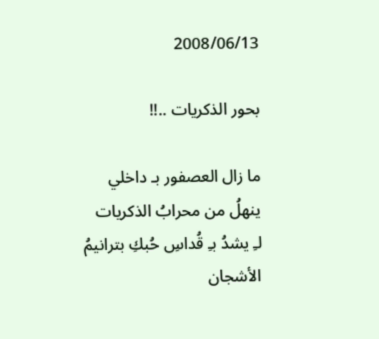2008/06/13

بحور الذكريات ..!!

ما زال العصفور بـ داخلي ينهلُ من محرابُ الذكريات
لـِ يشدُ بـِ قُداسِ حُبكِ بترانيمُ الأشجان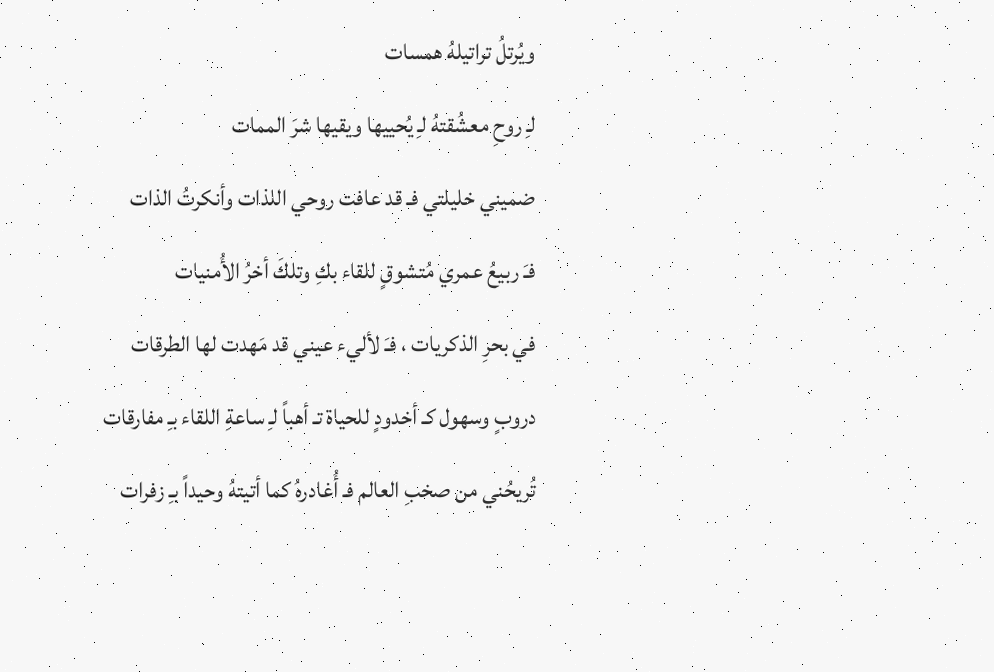ويُرتلُ تراتيلهُ همسات
لـِ روحِ معشُقتهُ لـِ يُحييها ويقيها شرَ الممات
ضميني خليلتي فـ قد عافت روحي اللذات وأنكرتُ الذات
فـَ ربيعُ عمري مُتشوقٍ للقاء بكِ وتلكَ أخرُ الأُمنيات
في بحرِ الذكريات ، فـَ لأليء عيني قد مَهدت لها الطرقات
دروبٍ وسهول كـ أخدودٍ للحياة تـ أهباً لـِ ساعةِ اللقاء بـِ مفارقات
تُريحُني من صخبِ العالم فـ أُغادرهُ كما أتيتهُ وحيداً بـِ زفرات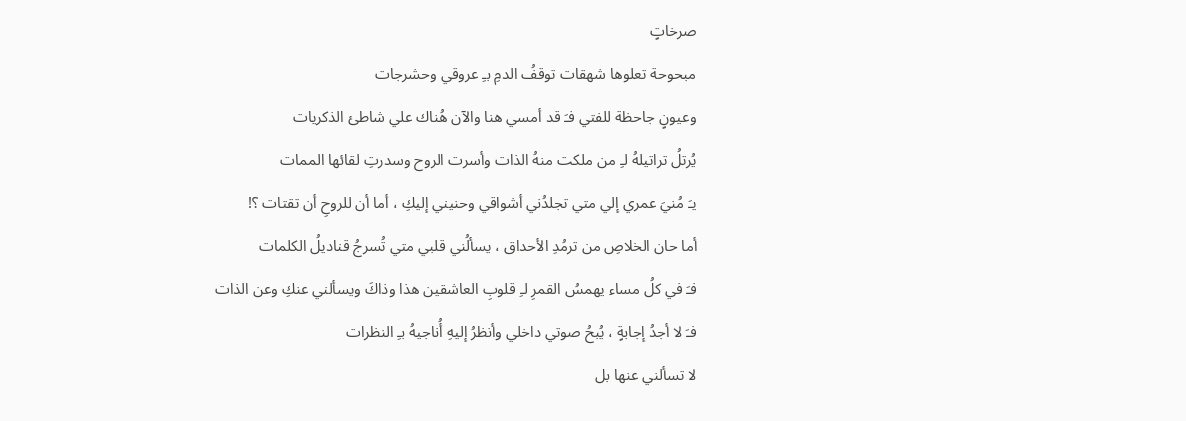صرخاتٍ
مبحوحة تعلوها شهقات توقفُ الدمِ بـِ عروقي وحشرجات
وعيونٍ جاحظة للفتي فـَ قد أمسي هنا والآن هُناك علي شاطئ الذكريات
يُرتلُ تراتيلهُ لـِ من ملكت منهُ الذات وأسرت الروح وسدرتِ لقائها الممات
يـَ مُنيَ عمري إلي متي تجلدُني أشواقي وحنيني إليكِ ، أما أن للروحِ أن تقتات ؟!
أما حان الخلاصِ من ترمُدِ الأحداق ، يسألُني قلبي متي تُسرجُ قناديلُ الكلمات
فـَ في كلُ مساء يهمسُ القمرِ لـِ قلوبِ العاشقين هذا وذاكَ ويسألني عنكِ وعن الذات
فـَ لا أجدُ إجابةٍ ، يُبحُ صوتي داخلي وأنظرُ إليهِ أُناجيهُ بـِ النظرات
لا تسألني عنها بل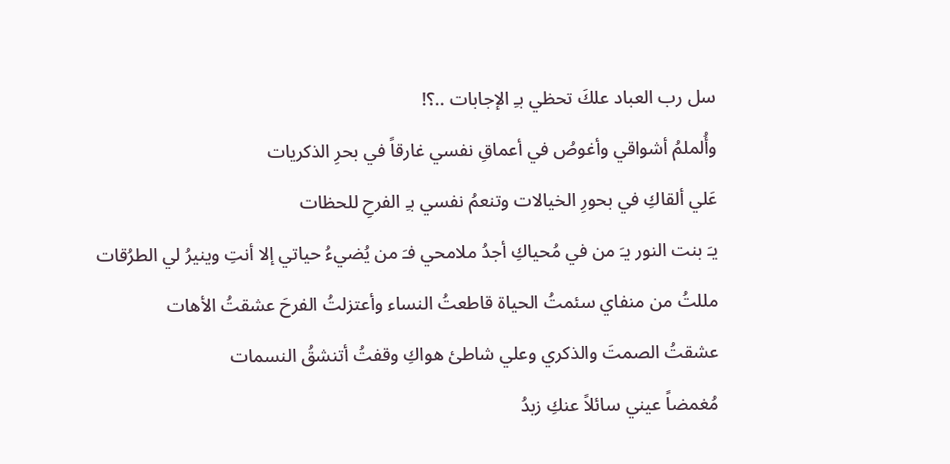سل رب العباد علكَ تحظي بـِ الإجابات ..؟!
وأُلملمُ أشواقي وأغوصُ في أعماقِ نفسي غارقاً في بحرِ الذكريات
عَلي ألقاكِ في بحورِ الخيالات وتنعمُ نفسي بـِ الفرحِ للحظات
يـَ بنت النور يـَ من في مُحياكِ أجدُ ملامحي فـَ من يُضيءُ حياتي إلا أنتِ وينيرُ لي الطرُقات
مللتُ من منفاي سئمتُ الحياة قاطعتُ النساء وأعتزلتُ الفرحَ عشقتُ الأهات
عشقتُ الصمتَ والذكري وعلي شاطئ هواكِ وقفتُ أتنشقُ النسمات
مُغمضاً عيني سائلاً عنكِ زبدُ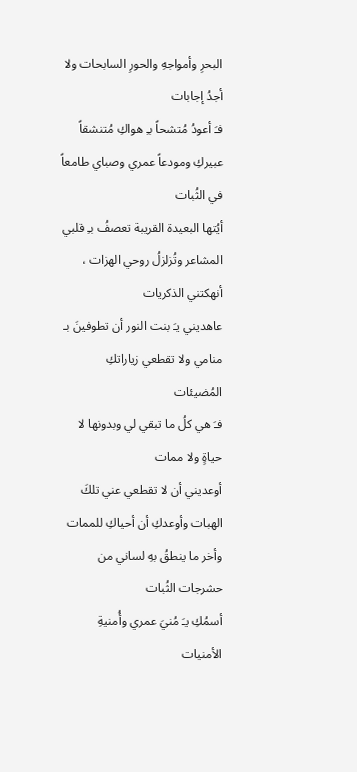البحرِ وأمواجهِ والحورِ السابحات ولا أجدُ إجابات
فـَ أعودُ مُتشحاً بـِ هواكِ مُتنشقاً عبيركِ ومودعاً عمري وصباي طامعاً في الثُبات
أيُتها البعيدة القريبة تعصفُ بـِ قلبي المشاعر وتُزلزلُ روحي الهزات ، أنهكتني الذكريات
عاهديني يـَ بنت النور أن تطوفينَ بـ منامي ولا تقطعي زياراتكِ المُضيئات
فـَ هي كلُ ما تبقي لي وبدونها لا حياةٍ ولا ممات
أوعديني أن لا تقطعي عني تلكَ الهبات وأوعدكِ أن أحياكِ للممات
وأخر ما ينطقُ بهِ لساني من حشرجات الثُبات
أسمُكِ يـَ مُنيَ عمري وأُمنيةِ الأمنيات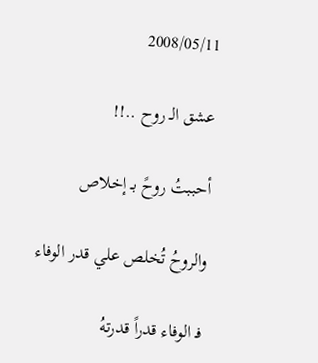2008/05/11

عشق الـ روح ..!!

أحببتُ روحً بـ إخلاص

والروحُ تُخلص علي قدر الوفاء

فـ الوفاء قدراً قدرتهُ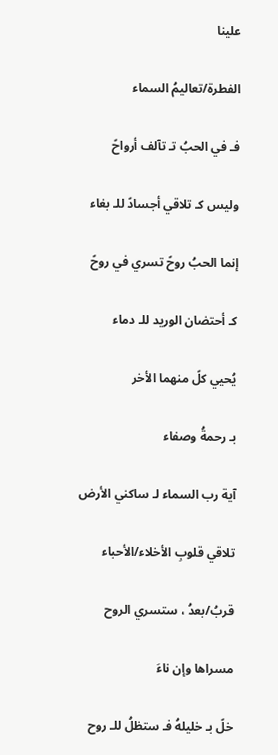علينا

الفطرة/تعاليمُ السماء

فـ في الحبُ تـ تآلف أرواحً

وليس كـ تلاقي أجسادً للـ بغاء

إنما الحبُ روحً تسري في روحً

كـ أحتضان الوريد للـ دماء

يُحيي كلً منهما الأخر

بـ رحمةُ وصفاء

آية رب السماء لـ ساكني الأرض

تلاقي قلوبِ الأخلاء/الأحباء

قربُ/بعدُ ، ستسري الروح

مسراها وإن ناءَ

خلً بـ خليلهُ فـ ستظلُ للـ روح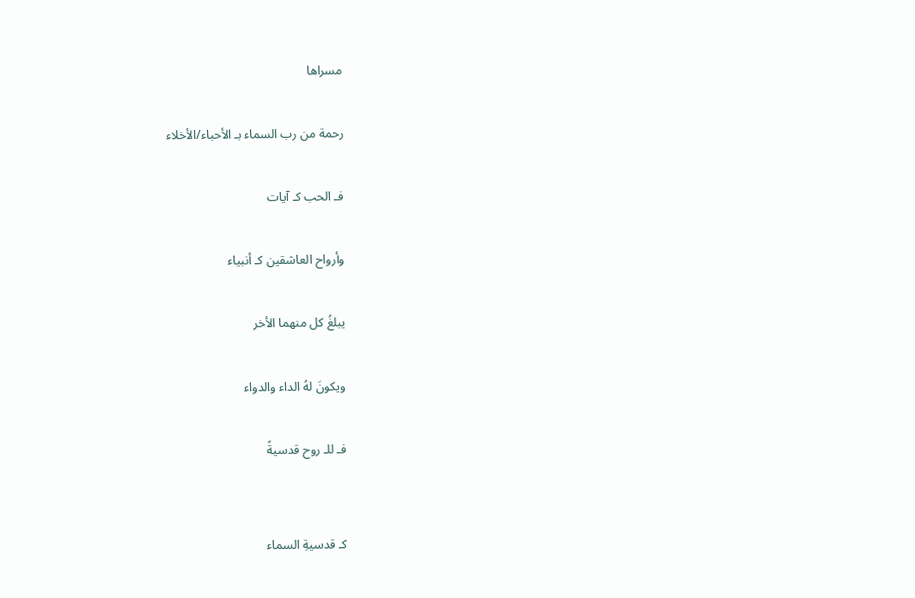مسراها

رحمة من رب السماء بـ الأحباء/الأخلاء

فـ الحب كـ آيات

وأرواح العاشقين كـ أنبياء

يبلغُ كل منهما الأخر

ويكونَ لهُ الداء والدواء

فـ للـ روح قدسيةً


كـ قدسيةِ السماء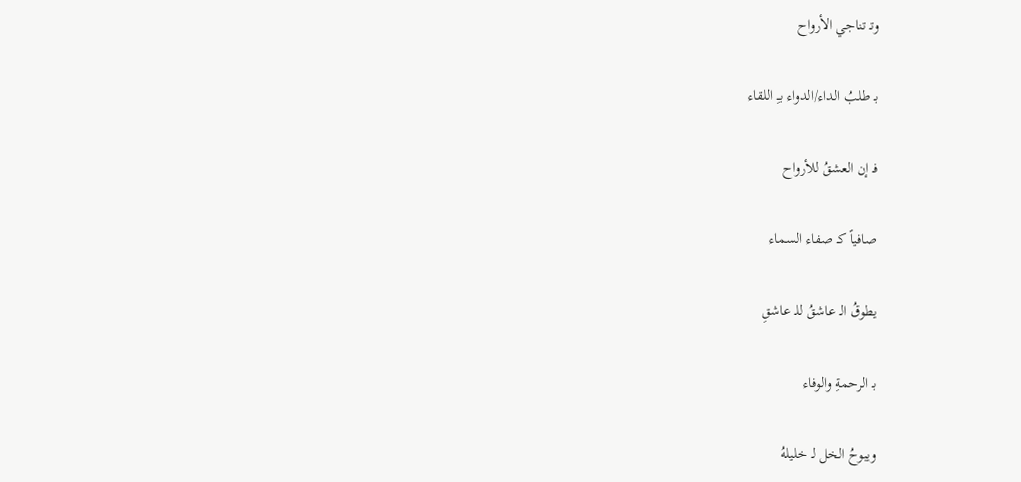وتـ تناجي الأرواح

بـ طلبُ الداء/الدواء بـِ اللقاء

فـ إن العشقُ للأرواح

صافياً كـ صفاء السماء

يطوقُ الـ عاشقُ للـ عاشقِ

بـ الرحمةِ والوفاء

ويبوحُ الخل لـ خليلهُ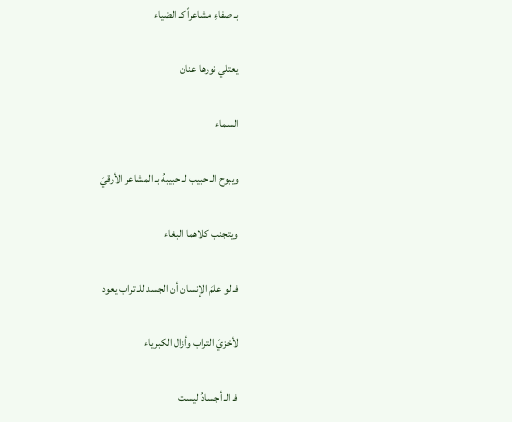بـ صفاءِ مشاعراً كـ الضياء

يعتلي نورها عنان

السماء

ويبوح الـ حبيب لـ حبيبهُ بـ المشاعر الأرقيَ

ويتجنب كلاهما البغاء

فـ لو علمَ الإنسان أن الجسد للـ تراب يعود

لأخزيَ التراب وأزال الكبرياء

فـ الـ أجسادُ ليست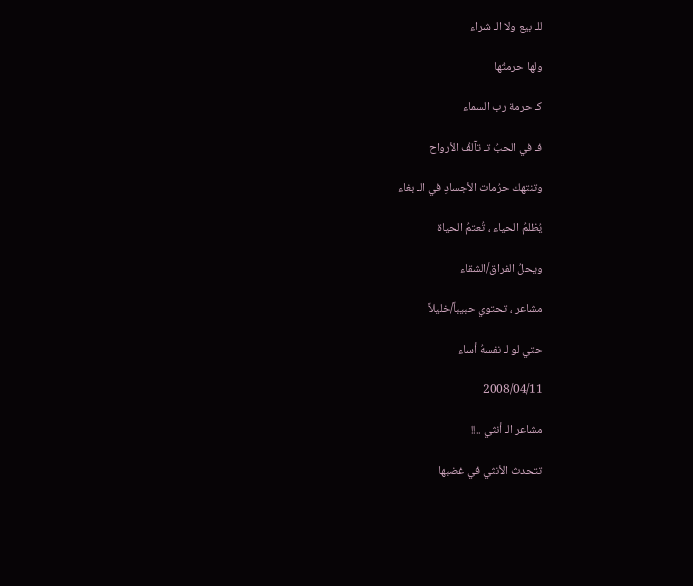للـ بيع ولا الـ شراء

ولها حرمتُها

كـ حرمة رب السماء

فـ في الحبُ تـ تآلفُ الأرواح

وتنتهك حرُمات الأجسادِ في الـ بغاء

يُظلمُ الحياء ، تُعتمُ الحياة

ويحلُ الفراق/الشقاء

مشاعر ، تحتوي حبيباً/خليلاً

حتي لو لـ نفسهُ أساء

2008/04/11

مشاعر الـ أنثي ..!!

تتحدث الأنثي في غضبها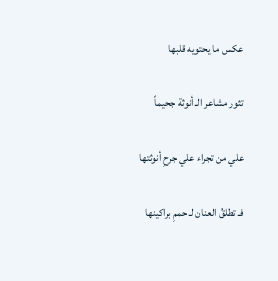عكس ما يحتويه قلبها

تثور مشاعر الـ أنوثة جحيماً

علي من تجراء علي جرحِ أنوثتها

فـ تطلقُ العنان لـ حممِ براكينها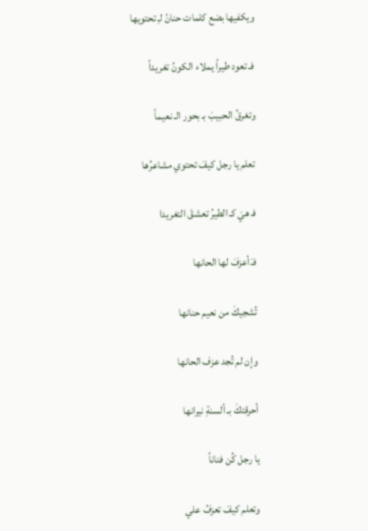ويكفيها بضع كلمات حنانً لـِ تحتويها

فـ تعود طيراً يملاء الكونُ تغريداً

وتغرقُ الحبيبَ بـ بحور الـ نعيماً

تعلم يا رجل كيفَ تحتوي مشاعرُها

فـ هيَ كـ الطيرُ تعشقَ التغريدا

فـَ أعزفَ لها الحانها

تُشجيكَ من نعيم حنانها

وإن لم تُجد عزف الحانها

أحرقتكَ بـ ألسنةِ نيرانها

يا رجل كُن فناناً

وتعلم كيفَ تعزفُ علي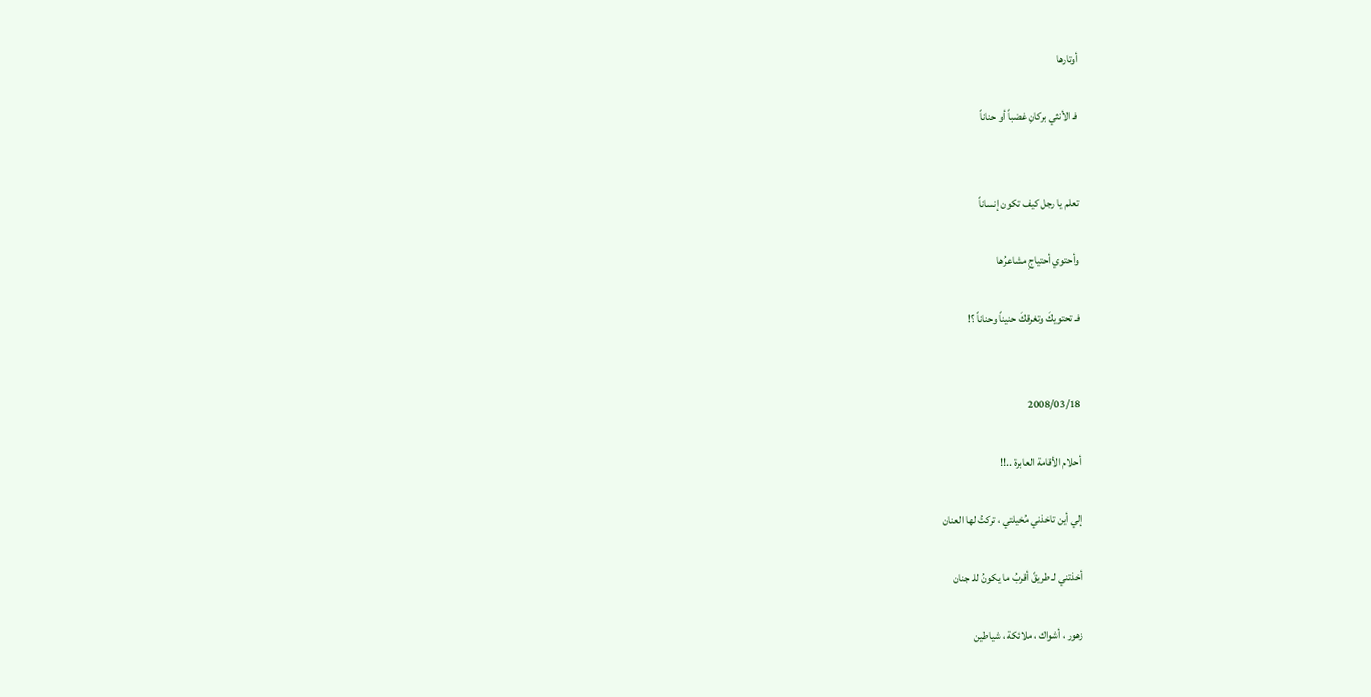أوتارها

فـ الأنثي بركانِ غضباً أو حناناً


تعلم يا رجل كيف تكون إنساناً

وأحتوي أحتياجِ مشاعرُها

فـ تحتويكَ وتغرقكَ حنيناً وحناناً ؟!


2008/03/18

أحلام الأقامة العابرة ..!!

إلي أين تاخذني مُخيلتي ، تركتُ لها العنان

أخذتني لـ طريقً أقربُ ما يكونُ للـ جنان

زهور ، أشواك ، ملائكة ، شياطين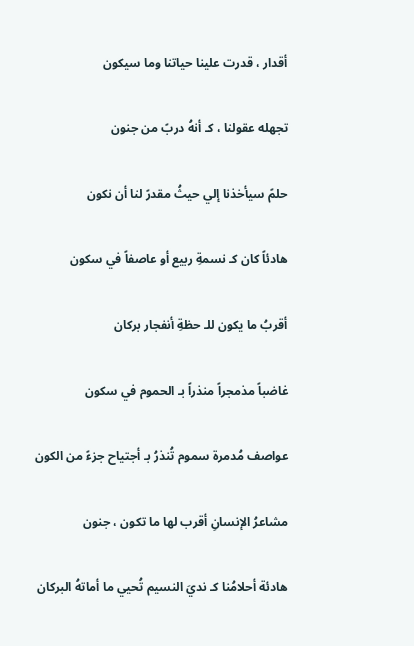أقدار ، قدرت علينا حياتنا وما سيكون

تجهله عقولنا ، كـ أنهُ دربً من جنون

حلمً سيأخذنا إلي حيثُ مقدرً لنا أن نكون

هادئاً كان كـ نسمةِ ربيع أو عاصفاً في سكون

أقربُ ما يكون للـ حظةِ أنفجار بركان

غاضباً مذمجراً منذراً بـ الحموم في سكون

عواصف مُدمرة سموم تُنذرُ بـ أجتياح جزءً من الكون

مشاعرُ الإنسانِ أقرب لها ما تكون ، جنون

هادئة أحلامُنا كـ نديَ النسيم تُحيي ما أماتهُ البركان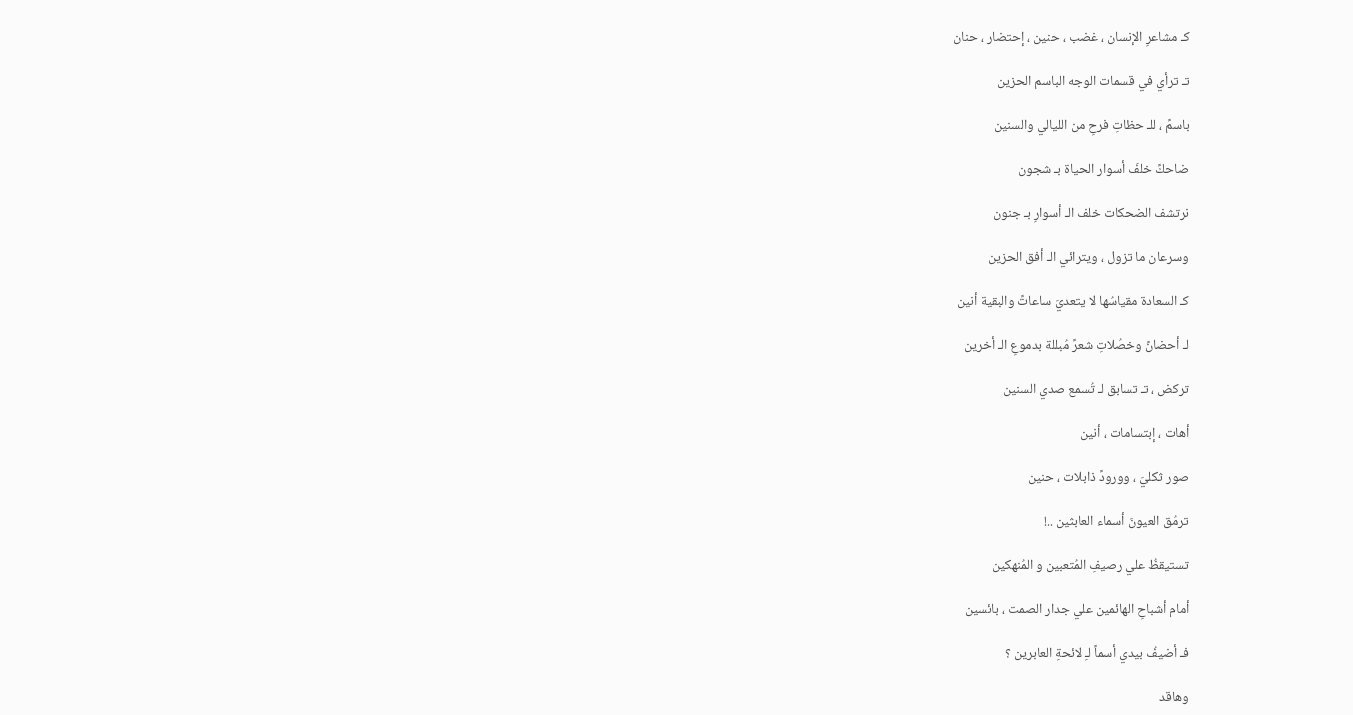كـ مشاعرِ الإنسان ، غضب ، حنين ، إحتضار ، حنان

تـ ترأي في قسمات الوجه الباسم الحزين

باسمً ، للـ حظاتِ فرحِ من الليالي والسنين

ضاحكً خلفَ أسوار الحياة بـ شجون

نرتشف الضحكات خلف الـ أسوارِ بـ جنون

وسرعان ما تزول ، ويترائي الـ أفق الحزين

كـ السعادة مقياسُها لا يتعديَ ساعاتً والبقية أنين

لـ أحضانً وخصُلاتِ شعرً مُبللة بدموعِ الـ أخرين

تركض ، تـ تسابق لـ تُسمع صدي السنين

أهات ، إبتسامات ، أنين

صور ثكليَ ، وورودً ذابلات ، حنين

ترمُق العيونَ أسماء العابثين ..!

تستيقظُ علي رصيفِ المُتعبين و المُنهكين

أمام أشباحِ الهائمين علي جدار الصمت ، بائسين

فـ أضيفُ بيدي أسماً لـِ لائحةِ العابرين ؟

وهاقد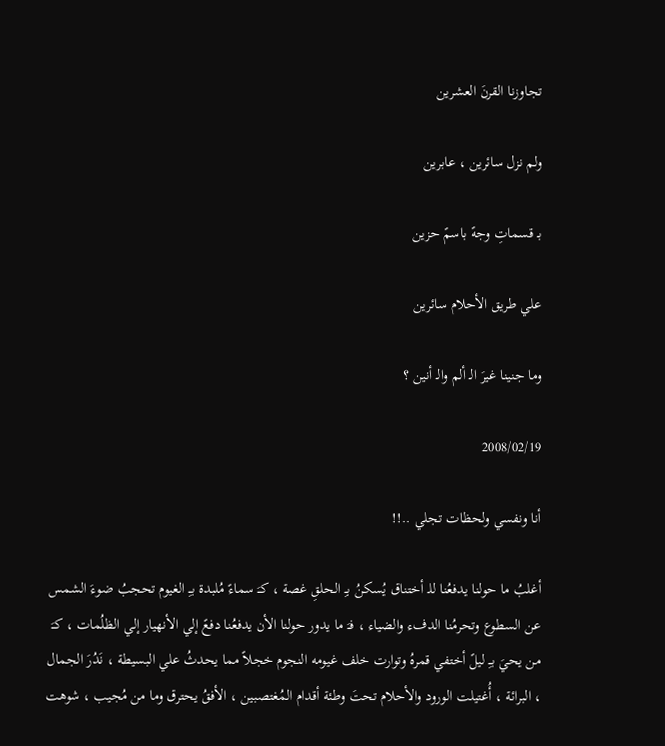تجاوزنا القرنَ العشرين

ولم نزل سائرين ، عابرين

بـ قسماتِ وجهً باسمً حزين

علي طريق الأحلام سائرين

وما جنينا غيرَ الـ ألم والـ أنين ؟

2008/02/19

أنا ونفسي ولحظات تجلي ..!!

أغلبُ ما حولنا يدفعُنا للـ أختناق يُسكنُ بـِ الحلقِ غصة ، كـَ سماءً مُلبدة بـِ الغيوم تحجبُ ضوءَ الشمس عن السطوع وتحرمُنا الدفء والضياء ، فـَ ما يدور حولنا الأن يدفعُنا دفعً إلي الأنهيار إلي الظلُمات ، كـَ من يحيَ بـِ ليلً أختفي قمرهُ وتوارت خلف غيومه النجوم خجلاً مما يحدثُ علي البسيطة ، نَدُرَ الجمال ، البرائة ، أُغتيلت الورود والأحلام تحتَ وطئة أقدام المُغتصبين ، الأفقُ يحترق وما من مُجيب ، شوهت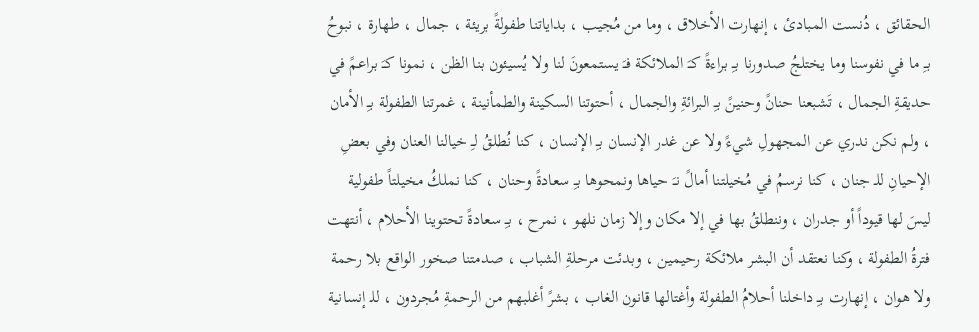الحقائق ، دُنست المبادئ ، إنهارت الأخلاق ، وما من مُجيب ، بداياتنا طفولةً بريئة ، جمال ، طهارة ، نبوحُ بـِ ما في نفوسنا وما يختلجُ صدورنا بـِ براءةً كـَ الملائكة فـَ يستمعونَ لنا ولا يُسيئون بنا الظن ، نمونا كـَ براعمً في حديقةِ الجمال ، تَشبعنا حنانً وحنينً بـِ البرائةِ والجمال ، أحتوتنا السكينة والطمأنينة ، غمرتنا الطفولة بـِ الأمان ، ولم نكن ندري عن المجهولِ شيءً ولا عن غدر الإنسان بـِ الإنسان ، كنا نُطلقُ لـِ خيالنا العنان وفي بعضِ الإحيانِ للـ جنان ، كنا نرسمُ في مُخيلتنا أمالً نـَ حياها ونمحوها بـِ سعادةً وحنان ، كنا نملكُ مخيلتاً طفولية ليسَ لها قيوداً أو جدران ، وننطلقُ بها في إلا مكان وإلا زمان نلهو ، نمرح ، بـِ سعادةً تحتوينا الأحلام ، أنتهت فترةُ الطفولة ، وكنا نعتقد أن البشر ملائكة رحيمين ، وبدئت مرحلةِ الشباب ، صدمتنا صخور الواقع بلا رحمة ولا هوان ، إنهارت بـِ داخلنا أحلامُ الطفولة وأغتالها قانون الغاب ، بشرً أغلبهم من الرحمةِ مُجردون ، للـ إنسانية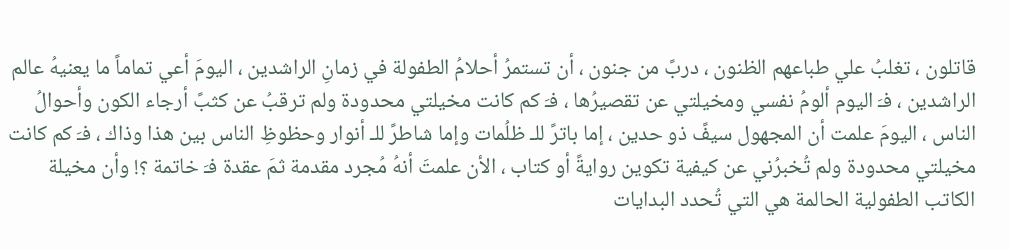قاتلون ، تغلبُ علي طباعهم الظنون ، دربً من جنون ، أن تستمرُ أحلامُ الطفولة في زمانِ الراشدين ، اليومَ أعي تماماً ما يعنيهُ عالم الراشدين ، فـَ اليوم ألومُ نفسي ومخيلتي عن تقصيرُها ، فـَ كم كانت مخيلتي محدودة ولم ترقبُ عن كثبً أرجاء الكون وأحوالُ الناس ، اليومَ علمت أن المجهول سيفً ذو حدين ، إما باترً للـ ظلُمات وإما شاطرً للـ أنوار وحظوظِ الناس بين هذا وذاك ، فـَ كم كانت مخيلتي محدودة ولم تُخبرُني عن كيفية تكوين روايةً أو كتاب ، الأن علمتَ أنهُ مُجرد مقدمة ثمَ عقدة فـَ خاتمة ؟! وأن مخيلة الكاتب الطفولية الحالمة هي التي تُحدد البدايات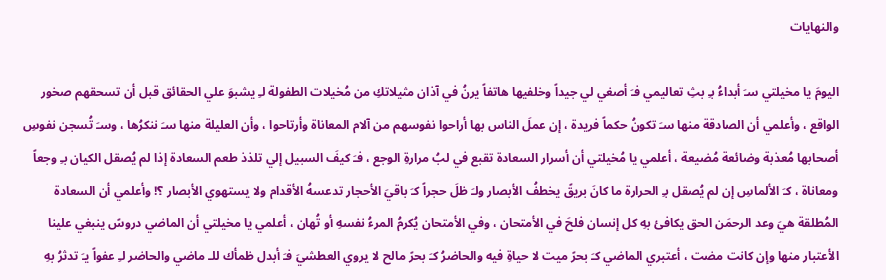والنهايات

اليومَ يا مخيلتي سـَ أبداءُ بـِ بثِ تعاليمي فـَ أصغي لي جيداً وخلفيها هاتفاً يرنُ في آذان مثيلاتكِ من مُخيلات الطفولة لـِ يشبوَ علي الحقائق قبل أن تسحقهم صخور الواقع ، وأعلمي أن الصادقة منها سـَ تكونُ حكماً فريدة ، إن عملَ الناس بها أراحوا نفوسهم من آلام المعاناة وأرتاحوا ، وأن العليلة منها سـَ ننكرُها ، وسـَ تُسجن نفوسِ أصحابها مُعذبة وضائعة مُضيعة ، أعلمي يا مُخيلتي أن أسرار السعادة تقبع في لبُ مرارةِ الوجع ، فـَ كيفَ السبيل إلي تلذذ طعم السعادة إذا لم يُصقل الكيان بـِ وجعاً ومعاناة ، كـَ الألماسِ إن لم يُصقل بـِ الحرارة ما كانَ بريقً يخطفُ الأبصار ولـَ ظلَ حجراً كـَ باقيَ الأحجار تدعسهُ الأقدام ولا يستهوي الأبصار ؟! وأعلمي أن السعادة المُطلقة هيَ وعد الرحمَن الحق يكافئ بهِ كل إنسان فلحَ في الأمتحان ، وفي الأمتحان يُكرمُ المرءُ نفسهِ أو تُهان ، أعلمي يا مخيلتي أن الماضي دروسً ينبغي علينا الأعتبار منها وإن كانت مضت ، أعتبري الماضي كـَ بحرً ميت لا حياةِ فيه والحاضرُ كـَ بحرً مالح لا يروي العطشيَ فـَ أبدل ظمأك للـ ماضي والحاضر لـِ عفواً يـَ تدثرُ بهِ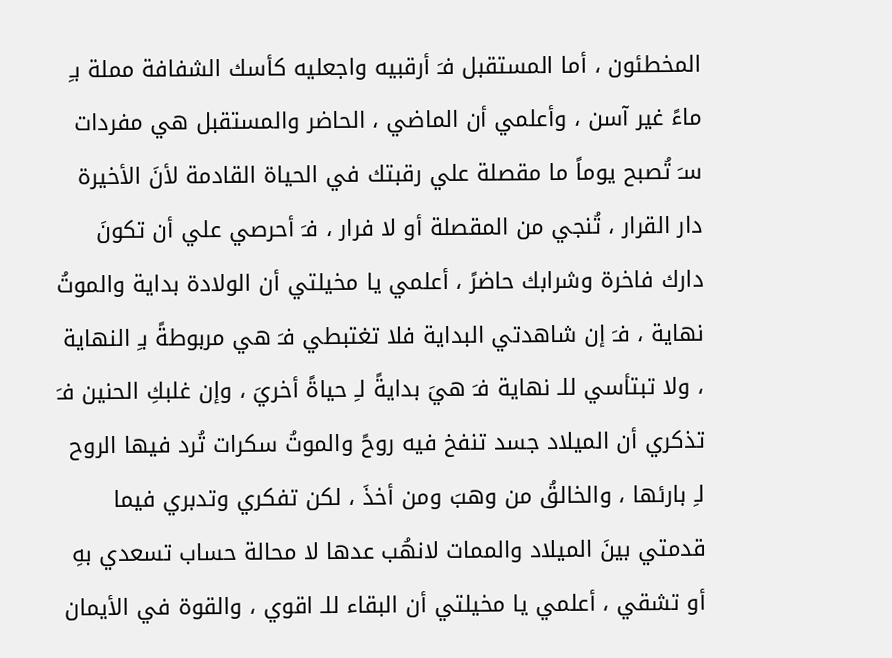المخطئون ، أما المستقبل فـَ أرقبيه واجعليه كأسك الشفافة مملة بـِ ماءً غير آسن ، وأعلمي أن الماضي ، الحاضر والمستقبل هي مفردات سـَ تُصبح يوماً ما مقصلة علي رقبتك في الحياة القادمة لأنَ الأخيرة دار القرار ، تُنجي من المقصلة أو لا فرار ، فـَ أحرصي علي أن تكونَ دارك فاخرة وشرابك حاضرً ، أعلمي يا مخيلتي أن الولادة بداية والموتُ نهاية ، فـَ إن شاهدتي البداية فلا تغتبطي فـَ هي مربوطةً بـِ النهاية ، ولا تبتأسي للـ نهاية فـَ هيَ بدايةً لـِ حياةً أخريَ ، وإن غلبكِ الحنين فـَ تذكري أن الميلاد جسد تنفخ فيه روحً والموتُ سكرات تُرد فيها الروح لـِ بارئها ، والخالقُ من وهبَ ومن أخذَ ، لكن تفكري وتدبري فيما قدمتي بينَ الميلاد والممات لانهُب عدها لا محالة حساب تسعدي بهِ أو تشقي ، أعلمي يا مخيلتي أن البقاء للـ اقوي ، والقوة في الأيمان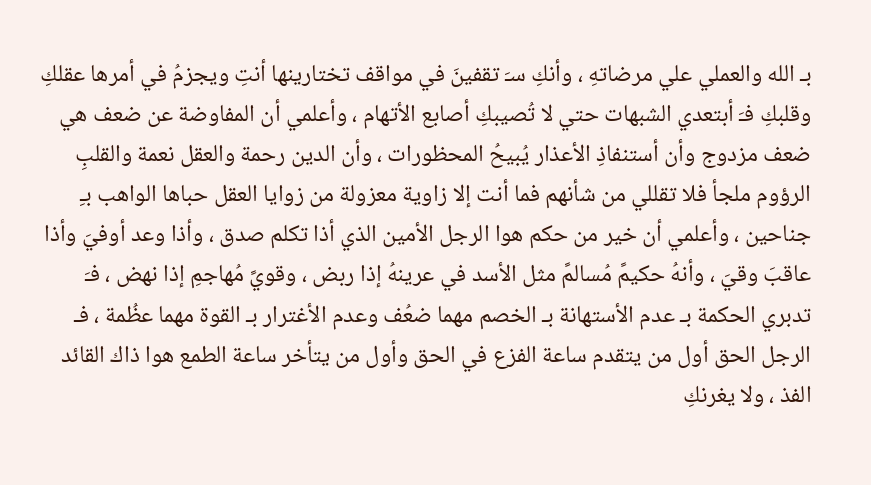بـ الله والعملي علي مرضاتهِ ، وأنكِ سـَ تقفينَ في مواقف تختارينها أنتِ ويجزمُ في أمرها عقلكِ وقلبكِ فـَ أبتعدي الشبهات حتي لا تُصيبكِ أصابع الأتهام ، وأعلمي أن المفاوضة عن ضعف هي ضعف مزدوج وأن أستنفاذِ الأعذار يُبيحُ المحظورات ، وأن الدين رحمة والعقل نعمة والقلبِ الرؤوم ملجأ فلا تقللي من شأنهم فما أنت إلا زاوية معزولة من زوايا العقل حباها الواهب بـِ جناحين ، وأعلمي أن خير من حكم هوا الرجل الأمين الذي أذا تكلم صدق ، وأذا وعد أوفيَ وأذا عاقبَ وقيَ ، وأنهُ حكيمً مُسالمً مثل الأسد في عرينهُ إذا ربض ، وقويً مُهاجمِ إذا نهض ، فـَ تدبري الحكمة بـ عدم الأستهانة بـ الخصم مهما ضعُف وعدم الأغترار بـ القوة مهما عظُمة ، فـ الرجل الحق أول من يتقدم ساعة الفزع في الحق وأول من يتأخر ساعة الطمع هوا ذاك القائد الفذ ، ولا يغرنكِ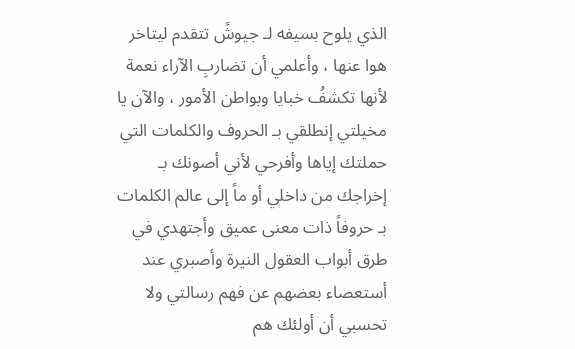الذي يلوح بسيفه لـ جيوشً تتقدم ليتاخر هوا عنها ، وأعلمي أن تضاربِ الآراء نعمة لأنها تكشفُ خبايا وبواطن الأمور ، والآن يا مخيلتي إنطلقي بـ الحروف والكلمات التي حملتك إياها وأفرحي لأني أصونك بـ إخراجك من داخلي أو ماً إلى عالم الكلمات بـ حروفاً ذات معنى عميق وأجتهدي في طرق أبواب العقول النيرة وأصبري عند أستعصاء بعضهم عن فهم رسالتي ولا تحسبي أن أولئك هم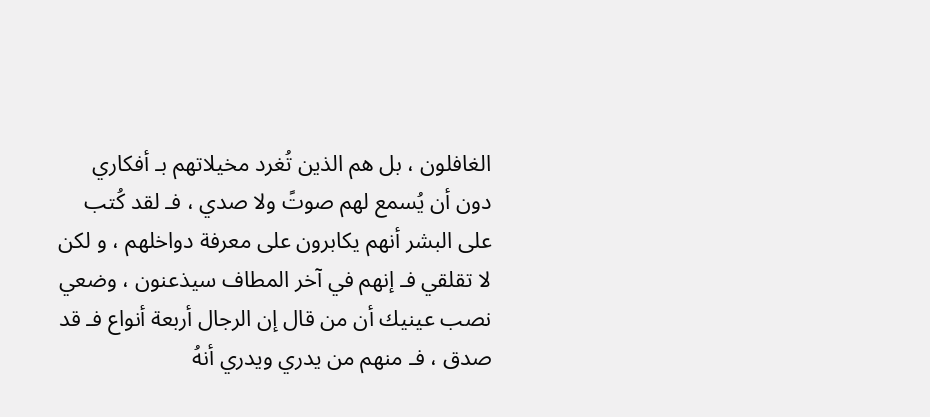الغافلون ، بل هم الذين تُغرد مخيلاتهم بـ أفكاري دون أن يُسمع لهم صوتً ولا صدي ، فـ لقد كُتب على البشر أنهم يكابرون على معرفة دواخلهم ، و لكن لا تقلقي فـ إنهم في آخر المطاف سيذعنون ، وضعي نصب عينيك أن من قال إن الرجال أربعة أنواع فـ قد صدق ، فـ منهم من يدري ويدري أنهُ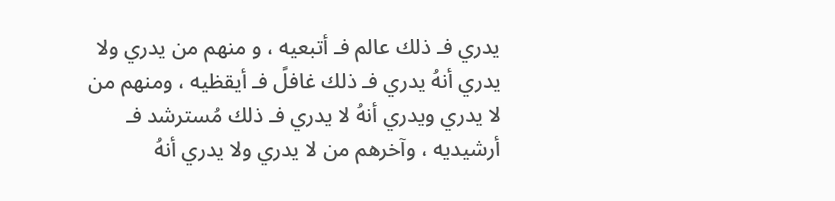يدري فـ ذلك عالم فـ أتبعيه ، و منهم من يدري ولا يدري أنهُ يدري فـ ذلك غافلً فـ أيقظيه ، ومنهم من لا يدري ويدري أنهُ لا يدري فـ ذلك مُسترشد فـ أرشيديه ، وآخرهم من لا يدري ولا يدري أنهُ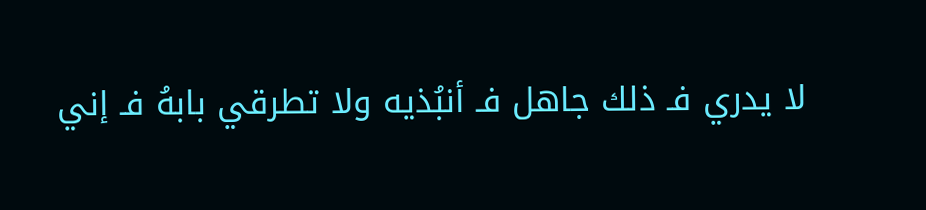لا يدري فـ ذلك جاهل فـ أنبُذيه ولا تطرقي بابهُ فـ إني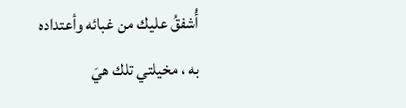أُشفقُ عليك من غبائه وأعتداده به ، مخيلتي تلك هيَ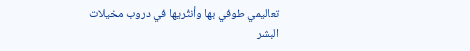تعاليمي طوفي بها وأنثُريها في دروب مخيلات
البشر